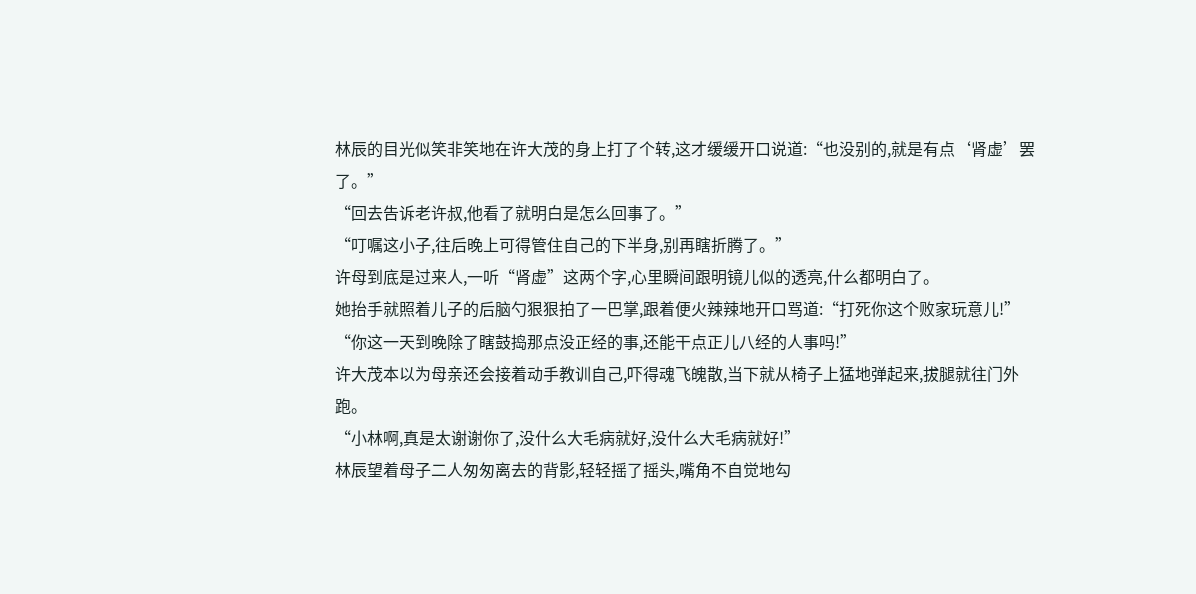林辰的目光似笑非笑地在许大茂的身上打了个转,这才缓缓开口说道:“也没别的,就是有点‘肾虚’罢了。”
“回去告诉老许叔,他看了就明白是怎么回事了。”
“叮嘱这小子,往后晚上可得管住自己的下半身,别再瞎折腾了。”
许母到底是过来人,一听“肾虚”这两个字,心里瞬间跟明镜儿似的透亮,什么都明白了。
她抬手就照着儿子的后脑勺狠狠拍了一巴掌,跟着便火辣辣地开口骂道:“打死你这个败家玩意儿!”
“你这一天到晚除了瞎鼓捣那点没正经的事,还能干点正儿八经的人事吗!”
许大茂本以为母亲还会接着动手教训自己,吓得魂飞魄散,当下就从椅子上猛地弹起来,拔腿就往门外跑。
“小林啊,真是太谢谢你了,没什么大毛病就好,没什么大毛病就好!”
林辰望着母子二人匆匆离去的背影,轻轻摇了摇头,嘴角不自觉地勾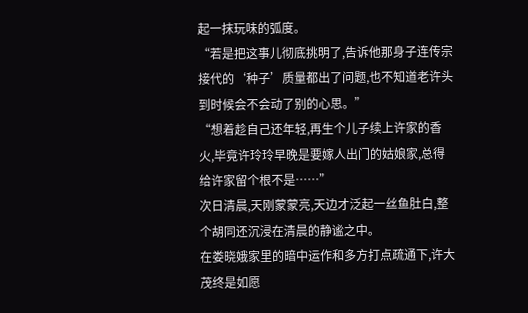起一抹玩味的弧度。
“若是把这事儿彻底挑明了,告诉他那身子连传宗接代的‘种子’质量都出了问题,也不知道老许头到时候会不会动了别的心思。”
“想着趁自己还年轻,再生个儿子续上许家的香火,毕竟许玲玲早晚是要嫁人出门的姑娘家,总得给许家留个根不是……”
次日清晨,天刚蒙蒙亮,天边才泛起一丝鱼肚白,整个胡同还沉浸在清晨的静谧之中。
在娄晓娥家里的暗中运作和多方打点疏通下,许大茂终是如愿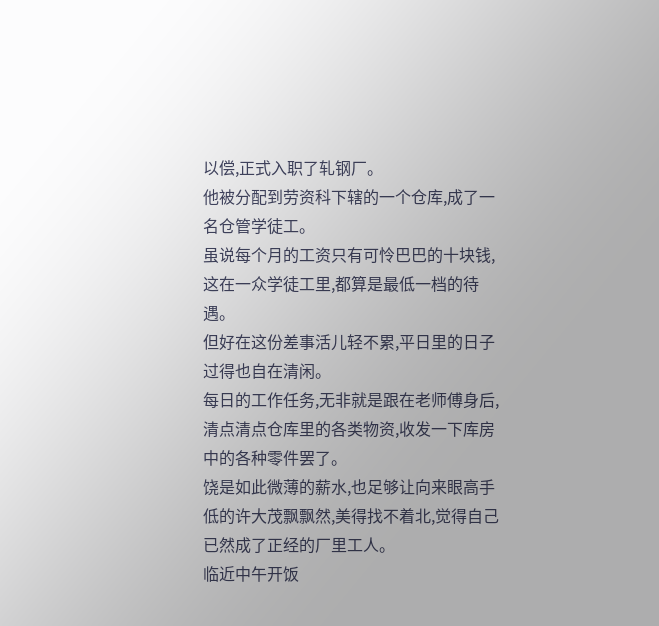以偿,正式入职了轧钢厂。
他被分配到劳资科下辖的一个仓库,成了一名仓管学徒工。
虽说每个月的工资只有可怜巴巴的十块钱,这在一众学徒工里,都算是最低一档的待遇。
但好在这份差事活儿轻不累,平日里的日子过得也自在清闲。
每日的工作任务,无非就是跟在老师傅身后,清点清点仓库里的各类物资,收发一下库房中的各种零件罢了。
饶是如此微薄的薪水,也足够让向来眼高手低的许大茂飘飘然,美得找不着北,觉得自己已然成了正经的厂里工人。
临近中午开饭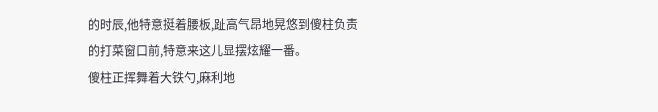的时辰,他特意挺着腰板,趾高气昂地晃悠到傻柱负责的打菜窗口前,特意来这儿显摆炫耀一番。
傻柱正挥舞着大铁勺,麻利地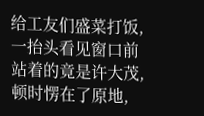给工友们盛菜打饭,一抬头看见窗口前站着的竟是许大茂,顿时愣在了原地,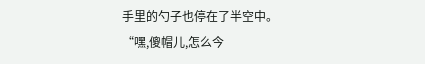手里的勺子也停在了半空中。
“嘿,傻帽儿,怎么今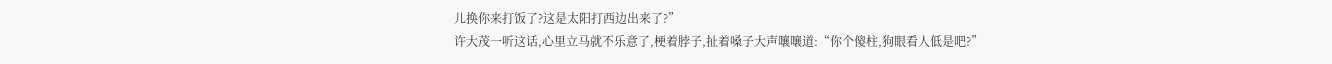儿换你来打饭了?这是太阳打西边出来了?”
许大茂一听这话,心里立马就不乐意了,梗着脖子,扯着嗓子大声嚷嚷道:“你个傻柱,狗眼看人低是吧?”